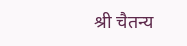श्री चैतन्य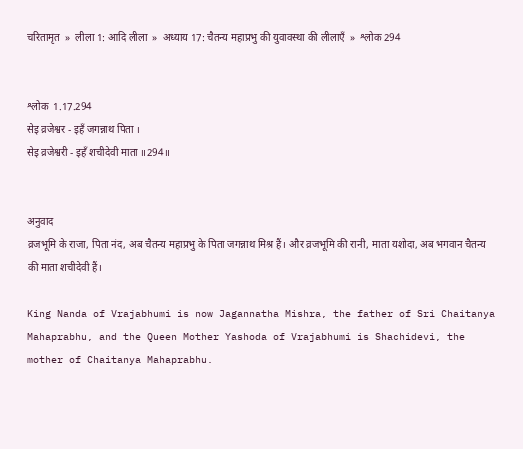चरितामृत  »  लीला 1: आदि लीला  »  अध्याय 17: चैतन्य महाप्रभु की युवावस्था की लीलाएँ  »  श्लोक 294


श्लोक  1.17.294
सेइ व्रजेश्वर - इहँ जगन्नाथ पिता ।
सेइ व्रजेश्वरी - इहँ शचीदेवी माता ॥294॥


अनुवाद
व्रजभूमि के राजा, पिता नंद, अब चैतन्य महाप्रभु के पिता जगन्नाथ मिश्र हैं। और व्रजभूमि की रानी, माता यशोदा, अब भगवान चैतन्य की माता शचीदेवी हैं।

King Nanda of Vrajabhumi is now Jagannatha Mishra, the father of Sri Chaitanya Mahaprabhu, and the Queen Mother Yashoda of Vrajabhumi is Shachidevi, the mother of Chaitanya Mahaprabhu.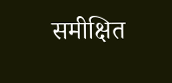समीक्षित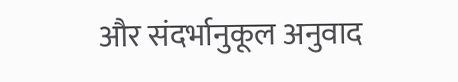और संदर्भानुकूल अनुवाद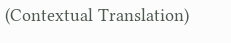(Contextual Translation)